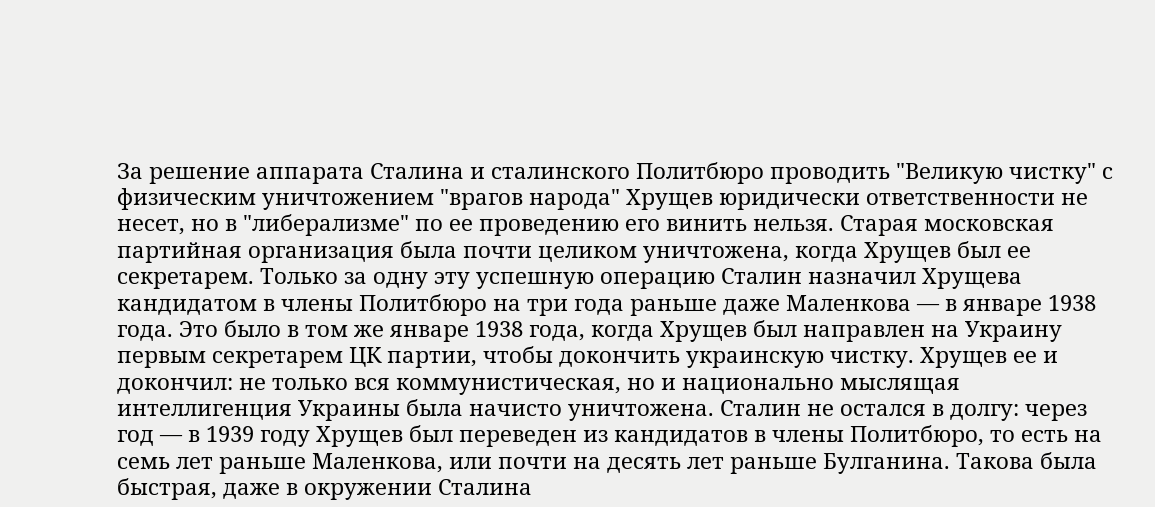За решение аппарата Сталина и сталинского Политбюро проводить "Великую чистку" с физическим уничтожением "врагов народа" Хрущев юридически ответственности не несет, но в "либерализме" по ее проведению его винить нельзя. Старая московская партийная организация была почти целиком уничтожена, когда Хрущев был ее секретарем. Только за одну эту успешную операцию Сталин назначил Хрущева кандидатом в члены Политбюро на три года раньше даже Маленкова — в январе 1938 года. Это было в том же январе 1938 года, когда Хрущев был направлен на Украину первым секретарем ЦК партии, чтобы докончить украинскую чистку. Хрущев ее и докончил: не только вся коммунистическая, но и национально мыслящая интеллигенция Украины была начисто уничтожена. Сталин не остался в долгу: через год — в 1939 году Хрущев был переведен из кандидатов в члены Политбюро, то есть на семь лет раньше Маленкова, или почти на десять лет раньше Булганина. Такова была быстрая, даже в окружении Сталина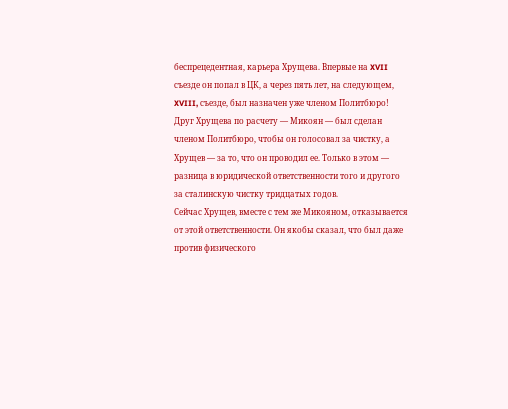беспрецедентная, карьера Хрущева. Впервые на XVII съезде он попал в ЦК, а через пять лет, на следующем, XVIII, съезде, был назначен уже членом Политбюро! Друг Хрущева по расчету — Микоян — был сделан членом Политбюро, чтобы он голосовал за чистку, а Хрущев — за то, что он проводил ее. Только в этом — разница в юридической ответственности того и другого за сталинскую чистку тридцатых годов.
Сейчас Хрущев, вместе с тем же Микояном, отказывается от этой ответственности. Он якобы сказал, что был даже против физического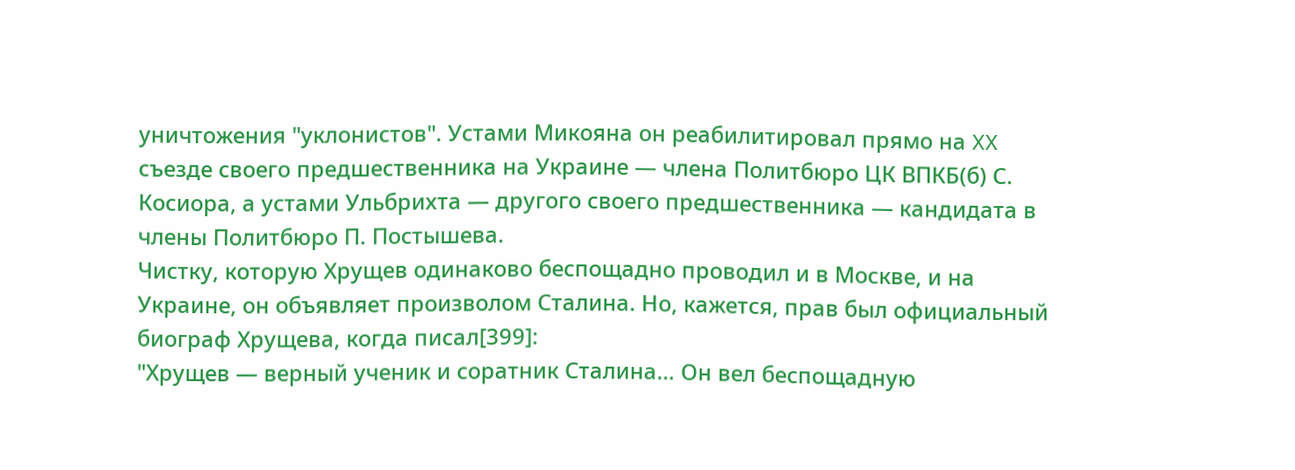уничтожения "уклонистов". Устами Микояна он реабилитировал прямо на XX съезде своего предшественника на Украине — члена Политбюро ЦК ВПКБ(б) С. Косиора, а устами Ульбрихта — другого своего предшественника — кандидата в члены Политбюро П. Постышева.
Чистку, которую Хрущев одинаково беспощадно проводил и в Москве, и на Украине, он объявляет произволом Сталина. Но, кажется, прав был официальный биограф Хрущева, когда писал[399]:
"Хрущев — верный ученик и соратник Сталина… Он вел беспощадную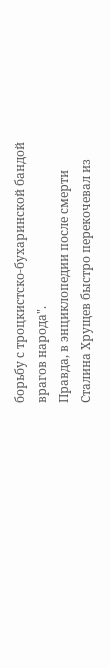борьбу с троцкистско-бухаринской бандой врагов народа".
Правда, в энциклопедии после смерти Сталина Хрущев быстро перекочевал из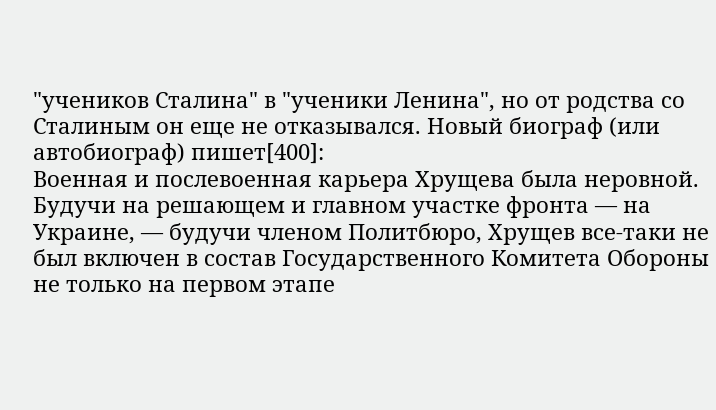"учеников Сталина" в "ученики Ленина", но от родства со Сталиным он еще не отказывался. Новый биограф (или автобиограф) пишет[400]:
Военная и послевоенная карьера Хрущева была неровной. Будучи на решающем и главном участке фронта — на Украине, — будучи членом Политбюро, Хрущев все-таки не был включен в состав Государственного Комитета Обороны не только на первом этапе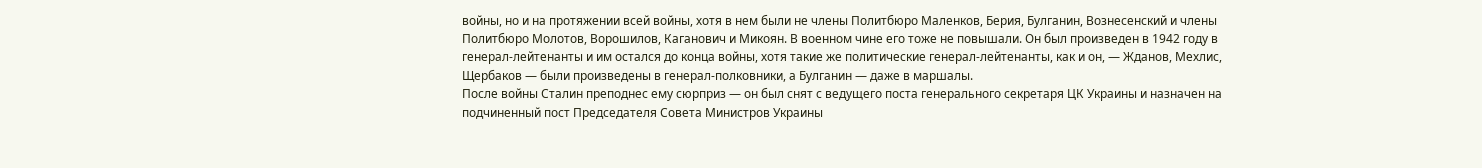войны, но и на протяжении всей войны, хотя в нем были не члены Политбюро Маленков, Берия, Булганин, Вознесенский и члены Политбюро Молотов, Ворошилов, Каганович и Микоян. В военном чине его тоже не повышали. Он был произведен в 1942 году в генерал-лейтенанты и им остался до конца войны, хотя такие же политические генерал-лейтенанты, как и он, — Жданов, Мехлис, Щербаков — были произведены в генерал-полковники, а Булганин — даже в маршалы.
После войны Сталин преподнес ему сюрприз — он был снят с ведущего поста генерального секретаря ЦК Украины и назначен на подчиненный пост Председателя Совета Министров Украины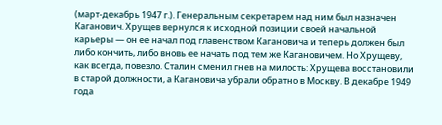(март-декабрь 1947 г.). Генеральным секретарем над ним был назначен Каганович. Хрущев вернулся к исходной позиции своей начальной карьеры — он ее начал под главенством Кагановича и теперь должен был либо кончить, либо вновь ее начать под тем же Кагановичем. Но Хрущеву, как всегда, повезло. Сталин сменил гнев на милость: Хрущева восстановили в старой должности, а Кагановича убрали обратно в Москву. В декабре 1949 года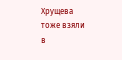Хрущева тоже взяли в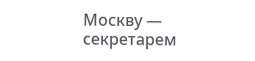Москву — секретарем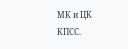МК и ЦК КПСС.